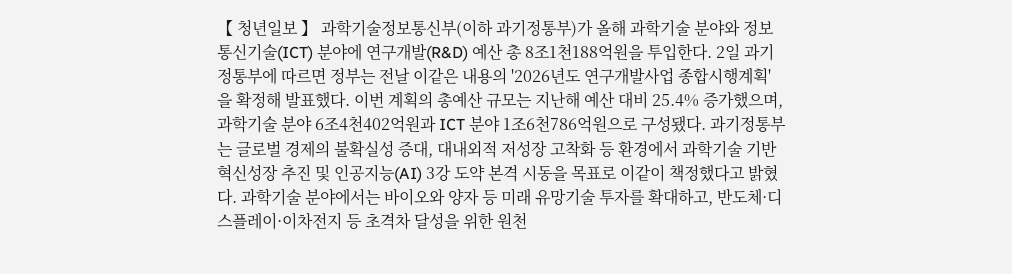【 청년일보 】 과학기술정보통신부(이하 과기정통부)가 올해 과학기술 분야와 정보통신기술(ICT) 분야에 연구개발(R&D) 예산 총 8조1천188억원을 투입한다. 2일 과기정통부에 따르면 정부는 전날 이같은 내용의 '2026년도 연구개발사업 종합시행계획'을 확정해 발표했다. 이번 계획의 총예산 규모는 지난해 예산 대비 25.4% 증가했으며, 과학기술 분야 6조4천402억원과 ICT 분야 1조6천786억원으로 구성됐다. 과기정통부는 글로벌 경제의 불확실성 증대, 대내외적 저성장 고착화 등 환경에서 과학기술 기반 혁신성장 추진 및 인공지능(AI) 3강 도약 본격 시동을 목표로 이같이 책정했다고 밝혔다. 과학기술 분야에서는 바이오와 양자 등 미래 유망기술 투자를 확대하고, 반도체·디스플레이·이차전지 등 초격차 달성을 위한 원천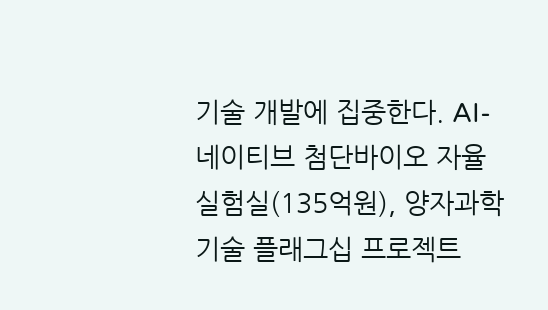기술 개발에 집중한다. AI-네이티브 첨단바이오 자율실험실(135억원), 양자과학기술 플래그십 프로젝트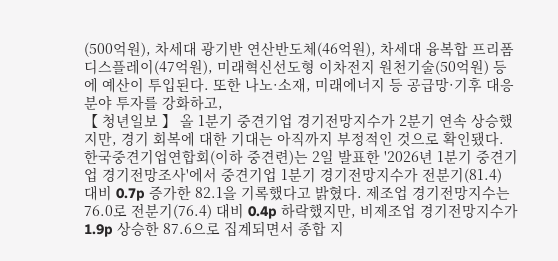(500억원), 차세대 광기반 연산반도체(46억원), 차세대 융복합 프리폼 디스플레이(47억원), 미래혁신선도형 이차전지 원천기술(50억원) 등에 예산이 투입된다. 또한 나노·소재, 미래에너지 등 공급망·기후 대응 분야 투자를 강화하고,
【 청년일보 】 올 1분기 중견기업 경기전망지수가 2분기 연속 상승했지만, 경기 회복에 대한 기대는 아직까지 부정적인 것으로 확인됐다. 한국중견기업연합회(이하 중견련)는 2일 발표한 '2026년 1분기 중견기업 경기전망조사'에서 중견기업 1분기 경기전망지수가 전분기(81.4) 대비 0.7p 증가한 82.1을 기록했다고 밝혔다. 제조업 경기전망지수는 76.0로 전분기(76.4) 대비 0.4p 하락했지만, 비제조업 경기전망지수가 1.9p 상승한 87.6으로 집계되면서 종합 지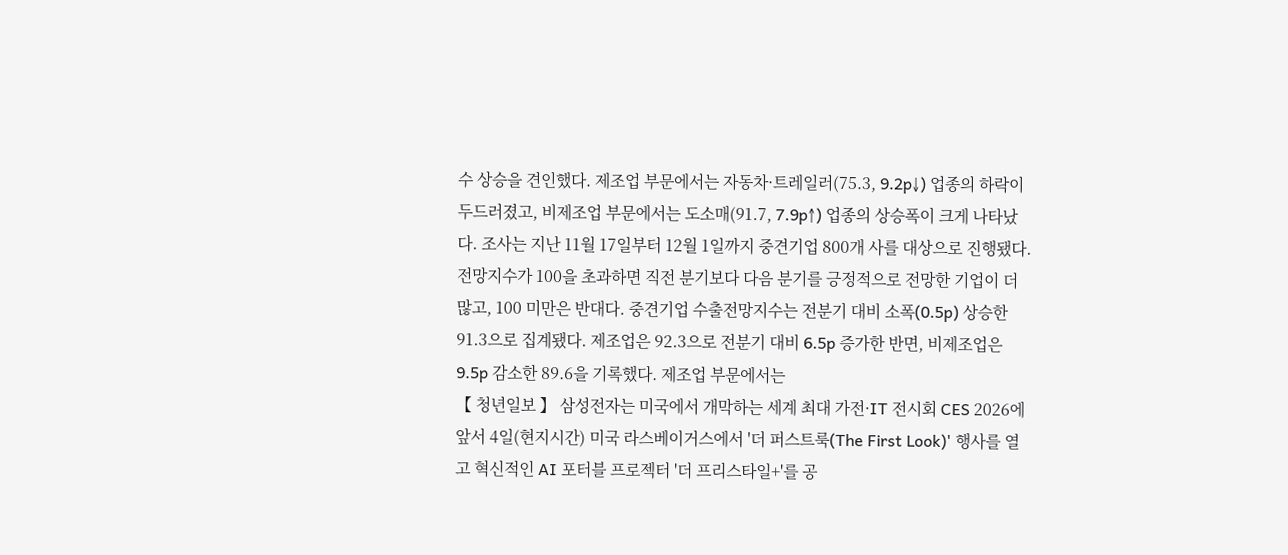수 상승을 견인했다. 제조업 부문에서는 자동차·트레일러(75.3, 9.2p↓) 업종의 하락이 두드러졌고, 비제조업 부문에서는 도소매(91.7, 7.9p↑) 업종의 상승폭이 크게 나타났다. 조사는 지난 11월 17일부터 12월 1일까지 중견기업 800개 사를 대상으로 진행됐다. 전망지수가 100을 초과하면 직전 분기보다 다음 분기를 긍정적으로 전망한 기업이 더 많고, 100 미만은 반대다. 중견기업 수출전망지수는 전분기 대비 소폭(0.5p) 상승한 91.3으로 집계됐다. 제조업은 92.3으로 전분기 대비 6.5p 증가한 반면, 비제조업은 9.5p 감소한 89.6을 기록했다. 제조업 부문에서는
【 청년일보 】 삼성전자는 미국에서 개막하는 세계 최대 가전·IT 전시회 CES 2026에 앞서 4일(현지시간) 미국 라스베이거스에서 '더 퍼스트룩(The First Look)' 행사를 열고 혁신적인 AI 포터블 프로젝터 '더 프리스타일+'를 공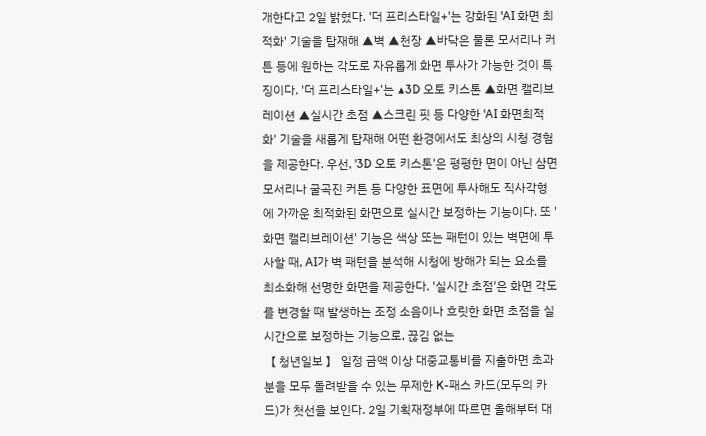개한다고 2일 밝혔다. '더 프리스타일+'는 강화된 'AI 화면 최적화' 기술을 탑재해 ▲벽 ▲천장 ▲바닥은 물론 모서리나 커튼 등에 원하는 각도로 자유롭게 화면 투사가 가능한 것이 특징이다. '더 프리스타일+'는 ▲3D 오토 키스톤 ▲화면 캘리브레이션 ▲실시간 초점 ▲스크린 핏 등 다양한 'AI 화면최적화' 기술을 새롭게 탑재해 어떤 환경에서도 최상의 시청 경험을 제공한다. 우선, '3D 오토 키스톤'은 평평한 면이 아닌 삼면 모서리나 굴곡진 커튼 등 다양한 표면에 투사해도 직사각형에 가까운 최적화된 화면으로 실시간 보정하는 기능이다. 또 '화면 캘리브레이션' 기능은 색상 또는 패턴이 있는 벽면에 투사할 때, AI가 벽 패턴을 분석해 시청에 방해가 되는 요소를 최소화해 선명한 화면을 제공한다. '실시간 초점'은 화면 각도를 변경할 때 발생하는 조정 소음이나 흐릿한 화면 초점을 실시간으로 보정하는 기능으로, 끊김 없는
【 청년일보 】 일정 금액 이상 대중교통비를 지출하면 초과분을 모두 돌려받을 수 있는 무제한 K-패스 카드(모두의 카드)가 첫선을 보인다. 2일 기획재정부에 따르면 올해부터 대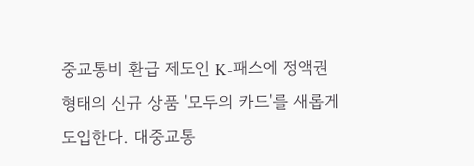중교통비 환급 제도인 K-패스에 정액권 형태의 신규 상품 '모두의 카드'를 새롭게 도입한다. 대중교통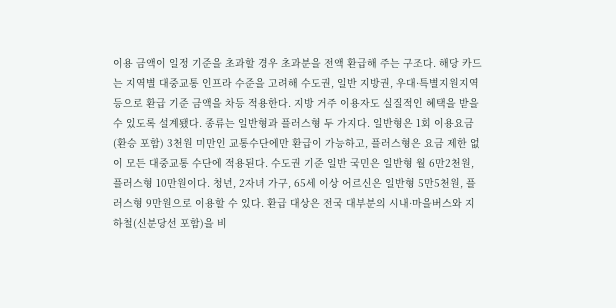이용 금액이 일정 기준을 초과할 경우 초과분을 전액 환급해 주는 구조다. 해당 카드는 지역별 대중교통 인프라 수준을 고려해 수도권, 일반 지방권, 우대·특별지원지역 등으로 환급 기준 금액을 차등 적용한다. 지방 거주 이용자도 실질적인 혜택을 받을 수 있도록 설계됐다. 종류는 일반형과 플러스형 두 가지다. 일반형은 1회 이용요금(환승 포함) 3천원 미만인 교통수단에만 환급이 가능하고, 플러스형은 요금 제한 없이 모든 대중교통 수단에 적용된다. 수도권 기준 일반 국민은 일반형 월 6만2천원, 플러스형 10만원이다. 청년, 2자녀 가구, 65세 이상 어르신은 일반형 5만5천원, 플러스형 9만원으로 이용할 수 있다. 환급 대상은 전국 대부분의 시내·마을버스와 지하철(신분당선 포함)을 비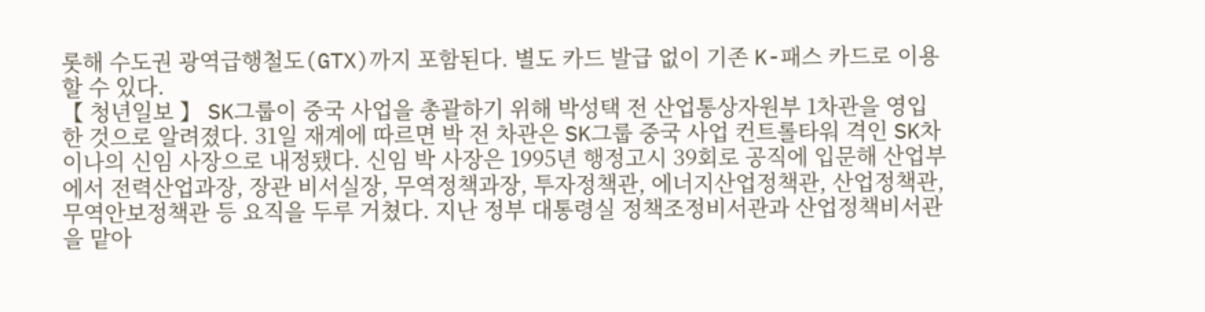롯해 수도권 광역급행철도(GTX)까지 포함된다. 별도 카드 발급 없이 기존 K-패스 카드로 이용할 수 있다.
【 청년일보 】 SK그룹이 중국 사업을 총괄하기 위해 박성택 전 산업통상자원부 1차관을 영입한 것으로 알려졌다. 31일 재계에 따르면 박 전 차관은 SK그룹 중국 사업 컨트롤타워 격인 SK차이나의 신임 사장으로 내정됐다. 신임 박 사장은 1995년 행정고시 39회로 공직에 입문해 산업부에서 전력산업과장, 장관 비서실장, 무역정책과장, 투자정책관, 에너지산업정책관, 산업정책관, 무역안보정책관 등 요직을 두루 거쳤다. 지난 정부 대통령실 정책조정비서관과 산업정책비서관을 맡아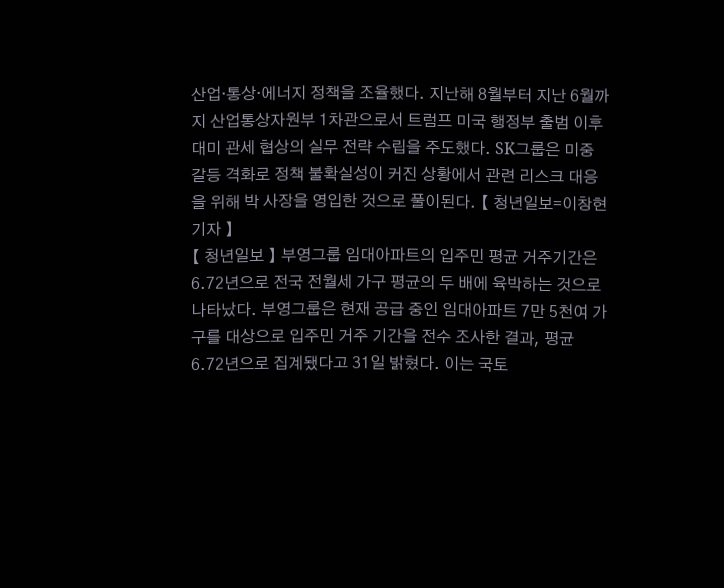산업·통상·에너지 정책을 조율했다. 지난해 8월부터 지난 6월까지 산업통상자원부 1차관으로서 트럼프 미국 행정부 출범 이후 대미 관세 협상의 실무 전략 수립을 주도했다. SK그룹은 미중 갈등 격화로 정책 불확실성이 커진 상황에서 관련 리스크 대응을 위해 박 사장을 영입한 것으로 풀이된다. 【 청년일보=이창현 기자 】
【 청년일보 】 부영그룹 임대아파트의 입주민 평균 거주기간은 6.72년으로 전국 전월세 가구 평균의 두 배에 육박하는 것으로 나타났다. 부영그룹은 현재 공급 중인 임대아파트 7만 5천여 가구를 대상으로 입주민 거주 기간을 전수 조사한 결과, 평균 6.72년으로 집계됐다고 31일 밝혔다. 이는 국토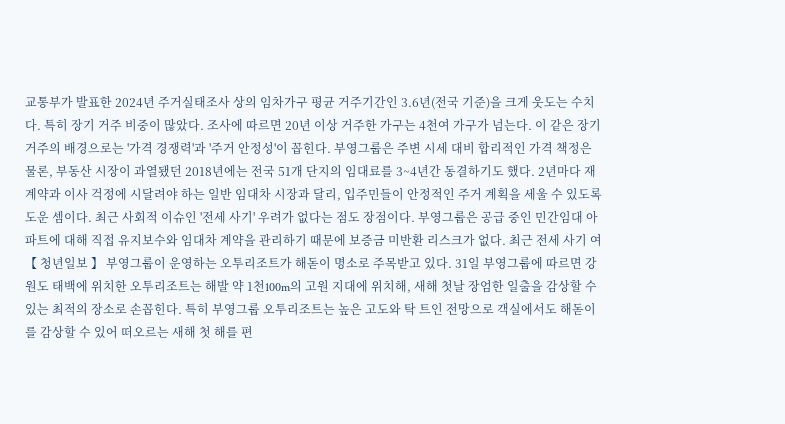교통부가 발표한 2024년 주거실태조사 상의 임차가구 평균 거주기간인 3.6년(전국 기준)을 크게 웃도는 수치다. 특히 장기 거주 비중이 많았다. 조사에 따르면 20년 이상 거주한 가구는 4천여 가구가 넘는다. 이 같은 장기 거주의 배경으로는 '가격 경쟁력'과 '주거 안정성'이 꼽힌다. 부영그룹은 주변 시세 대비 합리적인 가격 책정은 물론, 부동산 시장이 과열됐던 2018년에는 전국 51개 단지의 임대료를 3~4년간 동결하기도 했다. 2년마다 재계약과 이사 걱정에 시달려야 하는 일반 임대차 시장과 달리, 입주민들이 안정적인 주거 계획을 세울 수 있도록 도운 셈이다. 최근 사회적 이슈인 '전세 사기' 우려가 없다는 점도 장점이다. 부영그룹은 공급 중인 민간임대 아파트에 대해 직접 유지보수와 임대차 계약을 관리하기 때문에 보증금 미반환 리스크가 없다. 최근 전세 사기 여
【 청년일보 】 부영그룹이 운영하는 오투리조트가 해돋이 명소로 주목받고 있다. 31일 부영그룹에 따르면 강원도 태백에 위치한 오투리조트는 해발 약 1천100m의 고원 지대에 위치해, 새해 첫날 장엄한 일출을 감상할 수 있는 최적의 장소로 손꼽힌다. 특히 부영그룹 오투리조트는 높은 고도와 탁 트인 전망으로 객실에서도 해돋이를 감상할 수 있어 떠오르는 새해 첫 해를 편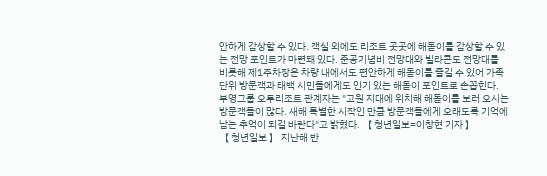안하게 감상할 수 있다. 객실 외에도 리조트 곳곳에 해돋이를 감상할 수 있는 전망 포인트가 마련돼 있다. 준공기념비 전망대와 빌라콘도 전망대를 비롯해 제1주차장은 차량 내에서도 편안하게 해돋이를 즐길 수 있어 가족 단위 방문객과 태백 시민들에게도 인기 있는 해돋이 포인트로 손꼽힌다. 부영그룹 오투리조트 관계자는 "고원 지대에 위치해 해돋이를 보러 오시는 방문객들이 많다. 새해 특별한 시작인 만큼 방문객들에게 오래도록 기억에 남는 추억이 되길 바란다"고 밝혔다. 【 청년일보=이창현 기자 】
【 청년일보 】 지난해 반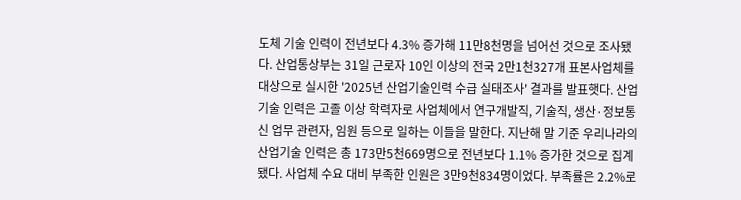도체 기술 인력이 전년보다 4.3% 증가해 11만8천명을 넘어선 것으로 조사됐다. 산업통상부는 31일 근로자 10인 이상의 전국 2만1천327개 표본사업체를 대상으로 실시한 '2025년 산업기술인력 수급 실태조사' 결과를 발표햇다. 산업기술 인력은 고졸 이상 학력자로 사업체에서 연구개발직, 기술직, 생산·정보통신 업무 관련자, 임원 등으로 일하는 이들을 말한다. 지난해 말 기준 우리나라의 산업기술 인력은 총 173만5천669명으로 전년보다 1.1% 증가한 것으로 집계됐다. 사업체 수요 대비 부족한 인원은 3만9천834명이었다. 부족률은 2.2%로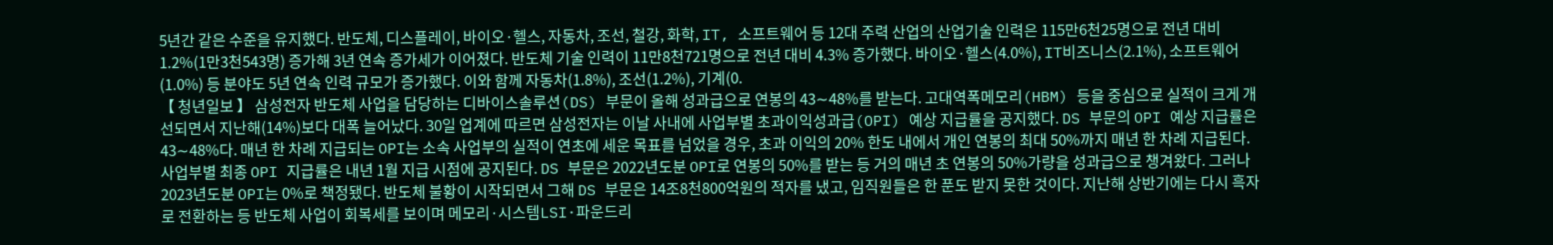5년간 같은 수준을 유지했다. 반도체, 디스플레이, 바이오·헬스, 자동차, 조선, 철강, 화학, IT, 소프트웨어 등 12대 주력 산업의 산업기술 인력은 115만6천25명으로 전년 대비 1.2%(1만3천543명) 증가해 3년 연속 증가세가 이어졌다. 반도체 기술 인력이 11만8천721명으로 전년 대비 4.3% 증가했다. 바이오·헬스(4.0%), IT비즈니스(2.1%), 소프트웨어(1.0%) 등 분야도 5년 연속 인력 규모가 증가했다. 이와 함께 자동차(1.8%), 조선(1.2%), 기계(0.
【 청년일보 】 삼성전자 반도체 사업을 담당하는 디바이스솔루션(DS) 부문이 올해 성과급으로 연봉의 43∼48%를 받는다. 고대역폭메모리(HBM) 등을 중심으로 실적이 크게 개선되면서 지난해(14%)보다 대폭 늘어났다. 30일 업계에 따르면 삼성전자는 이날 사내에 사업부별 초과이익성과급(OPI) 예상 지급률을 공지했다. DS 부문의 OPI 예상 지급률은 43∼48%다. 매년 한 차례 지급되는 OPI는 소속 사업부의 실적이 연초에 세운 목표를 넘었을 경우, 초과 이익의 20% 한도 내에서 개인 연봉의 최대 50%까지 매년 한 차례 지급된다. 사업부별 최종 OPI 지급률은 내년 1월 지급 시점에 공지된다. DS 부문은 2022년도분 OPI로 연봉의 50%를 받는 등 거의 매년 초 연봉의 50%가량을 성과급으로 챙겨왔다. 그러나 2023년도분 OPI는 0%로 책정됐다. 반도체 불황이 시작되면서 그해 DS 부문은 14조8천800억원의 적자를 냈고, 임직원들은 한 푼도 받지 못한 것이다. 지난해 상반기에는 다시 흑자로 전환하는 등 반도체 사업이 회복세를 보이며 메모리·시스템LSI·파운드리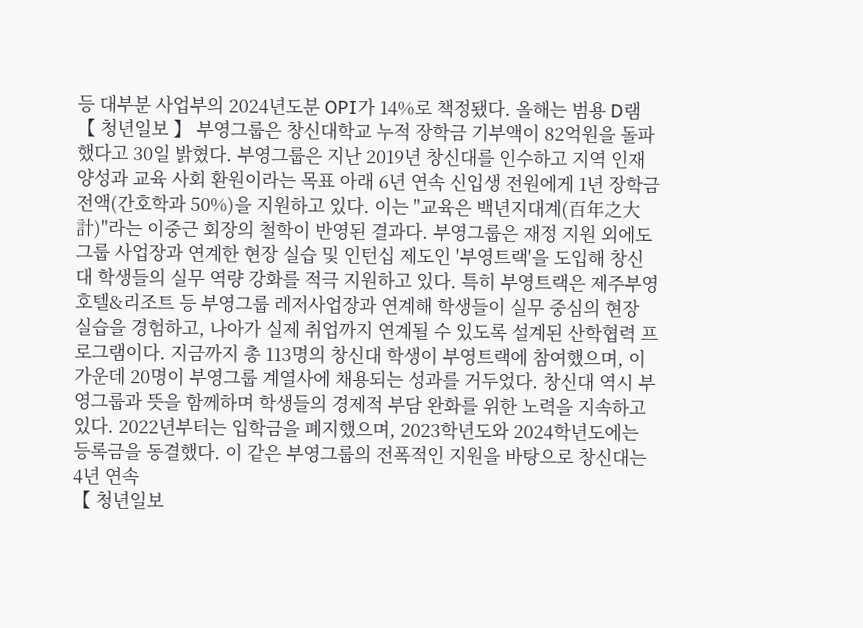등 대부분 사업부의 2024년도분 OPI가 14%로 책정됐다. 올해는 범용 D램
【 청년일보 】 부영그룹은 창신대학교 누적 장학금 기부액이 82억원을 돌파했다고 30일 밝혔다. 부영그룹은 지난 2019년 창신대를 인수하고 지역 인재 양성과 교육 사회 환원이라는 목표 아래 6년 연속 신입생 전원에게 1년 장학금 전액(간호학과 50%)을 지원하고 있다. 이는 "교육은 백년지대계(百年之大計)"라는 이중근 회장의 철학이 반영된 결과다. 부영그룹은 재정 지원 외에도 그룹 사업장과 연계한 현장 실습 및 인턴십 제도인 '부영트랙'을 도입해 창신대 학생들의 실무 역량 강화를 적극 지원하고 있다. 특히 부영트랙은 제주부영호텔&리조트 등 부영그룹 레저사업장과 연계해 학생들이 실무 중심의 현장 실습을 경험하고, 나아가 실제 취업까지 연계될 수 있도록 설계된 산학협력 프로그램이다. 지금까지 총 113명의 창신대 학생이 부영트랙에 참여했으며, 이 가운데 20명이 부영그룹 계열사에 채용되는 성과를 거두었다. 창신대 역시 부영그룹과 뜻을 함께하며 학생들의 경제적 부담 완화를 위한 노력을 지속하고 있다. 2022년부터는 입학금을 폐지했으며, 2023학년도와 2024학년도에는 등록금을 동결했다. 이 같은 부영그룹의 전폭적인 지원을 바탕으로 창신대는 4년 연속
【 청년일보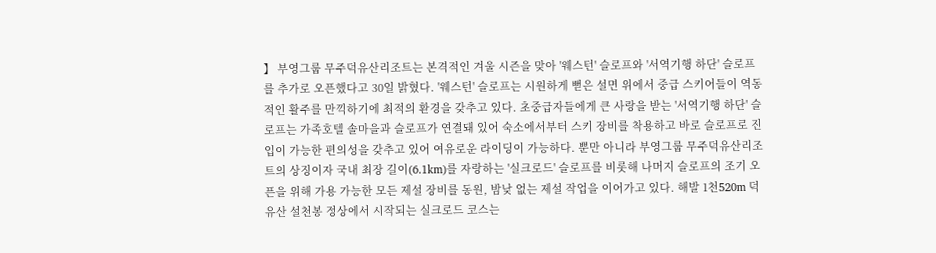】 부영그룹 무주덕유산리조트는 본격적인 겨울 시즌을 맞아 '웨스턴' 슬로프와 '서역기행 하단' 슬로프를 추가로 오픈했다고 30일 밝혔다. '웨스턴' 슬로프는 시원하게 뻗은 설면 위에서 중급 스키어들이 역동적인 활주를 만끽하기에 최적의 환경을 갖추고 있다. 초중급자들에게 큰 사랑을 받는 '서역기행 하단' 슬로프는 가족호텔 솔마을과 슬로프가 연결돼 있어 숙소에서부터 스키 장비를 착용하고 바로 슬로프로 진입이 가능한 편의성을 갖추고 있어 여유로운 라이딩이 가능하다. 뿐만 아니라 부영그룹 무주덕유산리조트의 상징이자 국내 최장 길이(6.1km)를 자랑하는 '실크로드' 슬로프를 비롯해 나머지 슬로프의 조기 오픈을 위해 가용 가능한 모든 제설 장비를 동원, 밤낮 없는 제설 작업을 이어가고 있다. 해발 1천520m 덕유산 설천봉 정상에서 시작되는 실크로드 코스는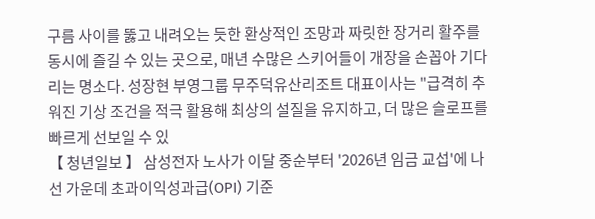구름 사이를 뚫고 내려오는 듯한 환상적인 조망과 짜릿한 장거리 활주를 동시에 즐길 수 있는 곳으로, 매년 수많은 스키어들이 개장을 손꼽아 기다리는 명소다. 성장현 부영그룹 무주덕유산리조트 대표이사는 "급격히 추워진 기상 조건을 적극 활용해 최상의 설질을 유지하고, 더 많은 슬로프를 빠르게 선보일 수 있
【 청년일보 】 삼성전자 노사가 이달 중순부터 '2026년 임금 교섭'에 나선 가운데 초과이익성과급(OPI) 기준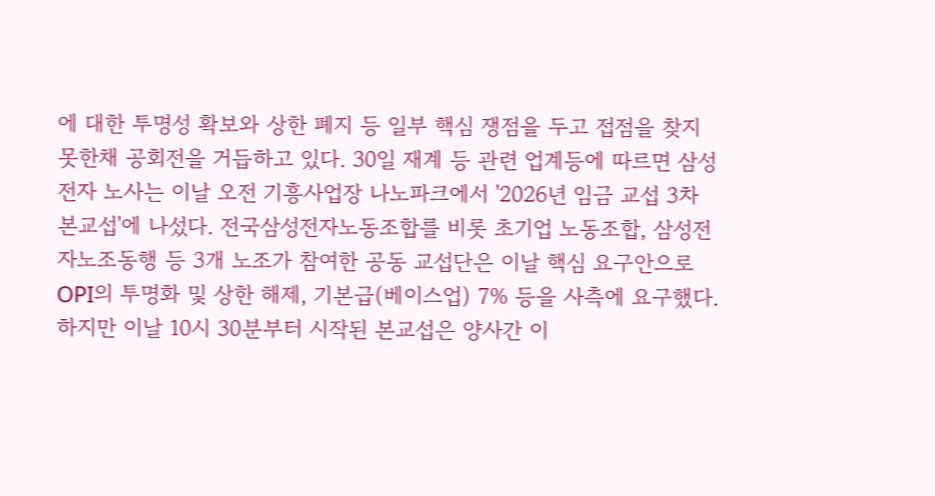에 대한 투명성 확보와 상한 폐지 등 일부 핵심 쟁점을 두고 접점을 찾지 못한채 공회전을 거듭하고 있다. 30일 재계 등 관련 업계등에 따르면 삼성전자 노사는 이날 오전 기흥사업장 나노파크에서 '2026년 임금 교섭 3차 본교섭'에 나섰다. 전국삼성전자노동조합를 비롯 초기업 노동조합, 삼성전자노조동행 등 3개 노조가 참여한 공동 교섭단은 이날 핵심 요구안으로 OPI의 투명화 및 상한 해제, 기본급(베이스업) 7% 등을 사측에 요구했다. 하지만 이날 10시 30분부터 시작된 본교섭은 양사간 이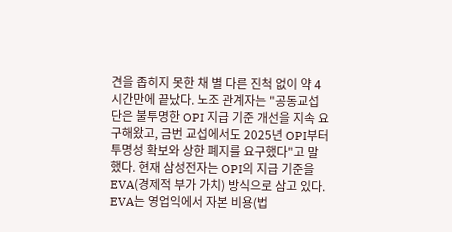견을 좁히지 못한 채 별 다른 진척 없이 약 4시간만에 끝났다. 노조 관계자는 "공동교섭단은 불투명한 OPI 지급 기준 개선을 지속 요구해왔고, 금번 교섭에서도 2025년 OPI부터 투명성 확보와 상한 폐지를 요구했다"고 말했다. 현재 삼성전자는 OPI의 지급 기준을 EVA(경제적 부가 가치) 방식으로 삼고 있다. EVA는 영업익에서 자본 비용(법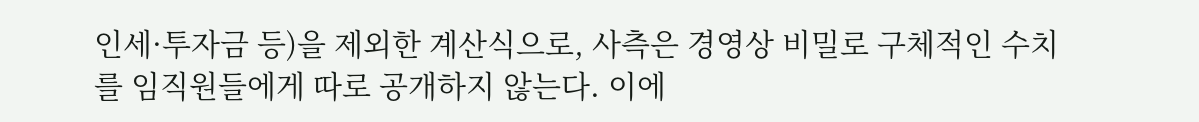인세·투자금 등)을 제외한 계산식으로, 사측은 경영상 비밀로 구체적인 수치를 임직원들에게 따로 공개하지 않는다. 이에